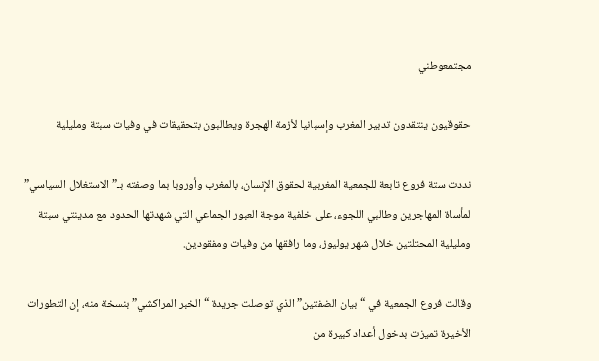مجتمعوطني

حقوقيون ينتقدون تدبير المغرب وإسبانيا لأزمة الهجرة ويطالبون بتحقيقات في وفيات سبتة ومليلية

نددت ستة فروع تابعة للجمعية المغربية لحقوق الإنسان، بالمغرب وأوروبا بما وصفته بـ”الاستغلال السياسي” لمأساة المهاجرين وطالبي اللجوء، على خلفية موجة العبور الجماعي التي شهدتها الحدود مع مدينتي سبتة ومليلية المحتلتين خلال شهر يوليوز، وما رافقها من وفيات ومفقودين.

وقالت فروع الجمعية في “بيان الضفتين” الذي توصلت جريدة “الخبر المراكشي” بنسخة منه، إن التطورات الأخيرة تميزت بدخول أعداد كبيرة من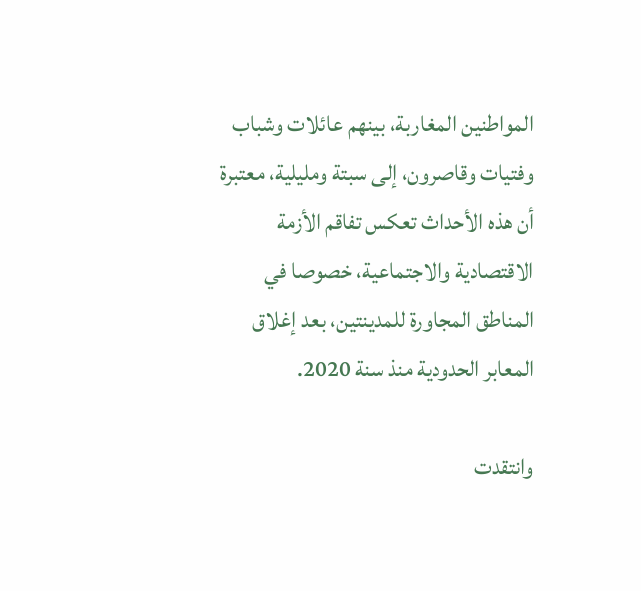المواطنين المغاربة، بينهم عائلات وشباب وفتيات وقاصرون، إلى سبتة ومليلية، معتبرة أن هذه الأحداث تعكس تفاقم الأزمة الاقتصادية والاجتماعية، خصوصا في المناطق المجاورة للمدينتين، بعد إغلاق المعابر الحدودية منذ سنة 2020.

وانتقدت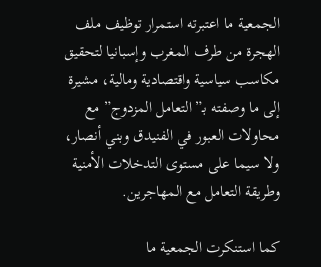الجمعية ما اعتبرته استمرار توظيف ملف الهجرة من طرف المغرب وإسبانيا لتحقيق مكاسب سياسية واقتصادية ومالية، مشيرة إلى ما وصفته بـ”التعامل المزدوج” مع محاولات العبور في الفنيدق وبني أنصار، ولا سيما على مستوى التدخلات الأمنية وطريقة التعامل مع المهاجرين.

كما استنكرت الجمعية ما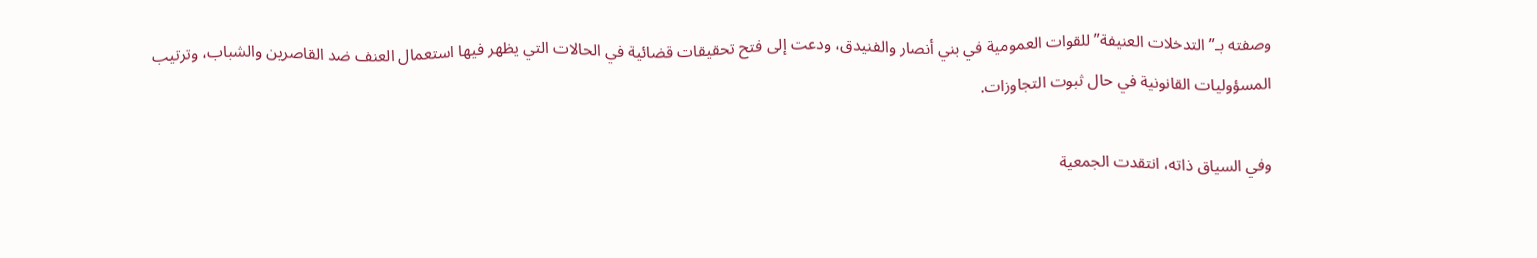وصفته بـ”التدخلات العنيفة” للقوات العمومية في بني أنصار والفنيدق، ودعت إلى فتح تحقيقات قضائية في الحالات التي يظهر فيها استعمال العنف ضد القاصرين والشباب، وترتيب المسؤوليات القانونية في حال ثبوت التجاوزات.

وفي السياق ذاته، انتقدت الجمعية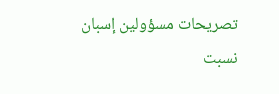تصريحات مسؤولين إسبان نسبت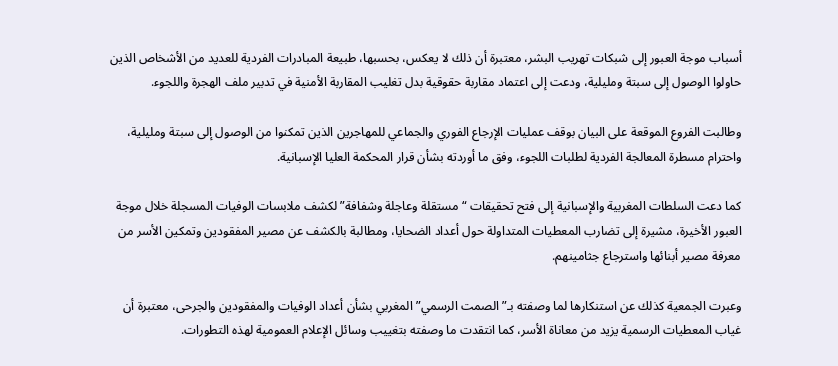أسباب موجة العبور إلى شبكات تهريب البشر، معتبرة أن ذلك لا يعكس، بحسبها، طبيعة المبادرات الفردية للعديد من الأشخاص الذين حاولوا الوصول إلى سبتة ومليلية، ودعت إلى اعتماد مقاربة حقوقية بدل تغليب المقاربة الأمنية في تدبير ملف الهجرة واللجوء.

وطالبت الفروع الموقعة على البيان بوقف عمليات الإرجاع الفوري والجماعي للمهاجرين الذين تمكنوا من الوصول إلى سبتة ومليلية، واحترام مسطرة المعالجة الفردية لطلبات اللجوء، وفق ما أوردته بشأن قرار المحكمة العليا الإسبانية.

كما دعت السلطات المغربية والإسبانية إلى فتح تحقيقات “مستقلة وعاجلة وشفافة” لكشف ملابسات الوفيات المسجلة خلال موجة العبور الأخيرة، مشيرة إلى تضارب المعطيات المتداولة حول أعداد الضحايا، ومطالبة بالكشف عن مصير المفقودين وتمكين الأسر من معرفة مصير أبنائها واسترجاع جثامينهم.

وعبرت الجمعية كذلك عن استنكارها لما وصفته بـ”الصمت الرسمي” المغربي بشأن أعداد الوفيات والمفقودين والجرحى، معتبرة أن غياب المعطيات الرسمية يزيد من معاناة الأسر، كما انتقدت ما وصفته بتغييب وسائل الإعلام العمومية لهذه التطورات.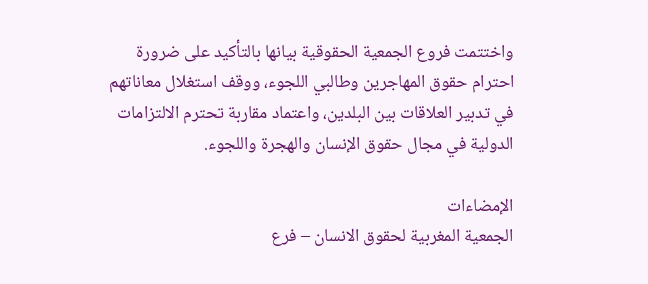واختتمت فروع الجمعية الحقوقية بيانها بالتأكيد على ضرورة احترام حقوق المهاجرين وطالبي اللجوء، ووقف استغلال معاناتهم في تدبير العلاقات بين البلدين، واعتماد مقاربة تحترم الالتزامات الدولية في مجال حقوق الإنسان والهجرة واللجوء.

الإمضاءات
الجمعية المغربية لحقوق الانسان – فرع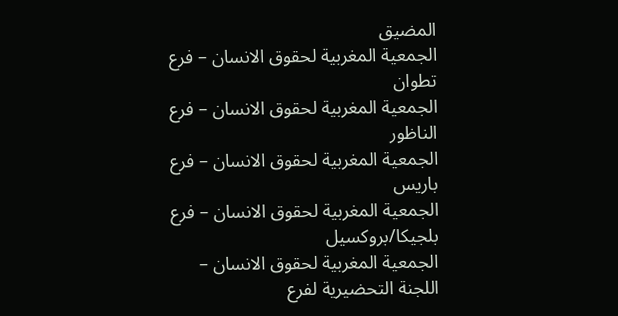المضيق
الجمعية المغربية لحقوق الانسان – فرع تطوان
الجمعية المغربية لحقوق الانسان – فرع الناظور
الجمعية المغربية لحقوق الانسان – فرع باريس
الجمعية المغربية لحقوق الانسان – فرع بلجيكا/بروكسيل
الجمعية المغربية لحقوق الانسان – اللجنة التحضيرية لفرع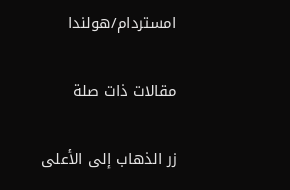امستردام/هولندا

مقالات ذات صلة

زر الذهاب إلى الأعلى